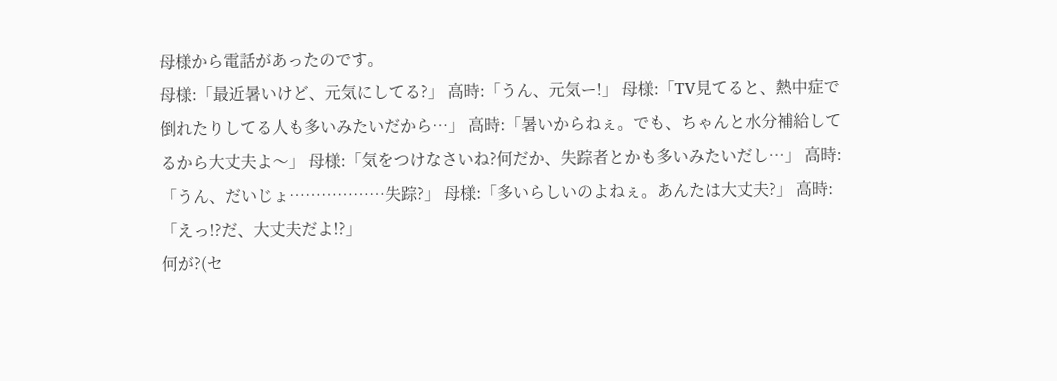母様から電話があったのです。
母様:「最近暑いけど、元気にしてる?」 高時:「うん、元気ー!」 母様:「TV見てると、熱中症で倒れたりしてる人も多いみたいだから…」 高時:「暑いからねぇ。でも、ちゃんと水分補給してるから大丈夫よ〜」 母様:「気をつけなさいね?何だか、失踪者とかも多いみたいだし…」 高時:「うん、だいじょ………………失踪?」 母様:「多いらしいのよねぇ。あんたは大丈夫?」 高時:「えっ!?だ、大丈夫だよ!?」
何が?(セ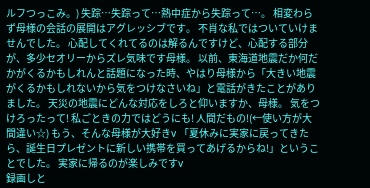ルフつっこみ。) 失踪…失踪って…熱中症から失踪って…。 相変わらず母様の会話の展開はアグレッシブです。 不肖な私ではついていけませんでした。 心配してくれてるのは解るんですけど、心配する部分が、多少セオリーからズレ気味です母様。 以前、東海道地震だか何だかがくるかもしれんと話題になった時、やはり母様から「大きい地震がくるかもしれないから気をつけなさいね」と電話がきたことがありました。 天災の地震にどんな対応をしろと仰いますか、母様。 気をつけろったって! 私ごときの力ではどうにも! 人間だもの!(←使い方が大間違い☆) もう、そんな母様が大好きv 「夏休みに実家に戻ってきたら、誕生日プレゼントに新しい携帯を買ってあげるからね!」ということでした。 実家に帰るのが楽しみですv
録画しと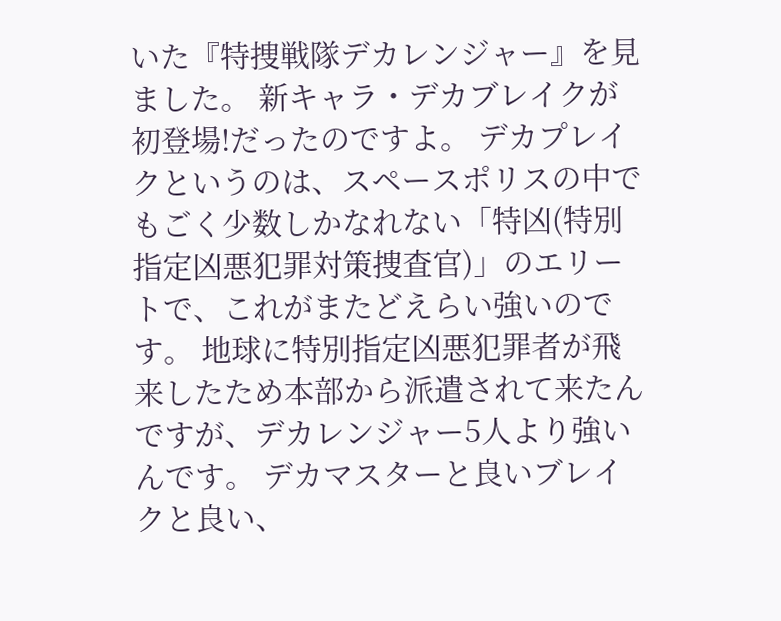いた『特捜戦隊デカレンジャー』を見ました。 新キャラ・デカブレイクが初登場!だったのですよ。 デカプレイクというのは、スペースポリスの中でもごく少数しかなれない「特凶(特別指定凶悪犯罪対策捜査官)」のエリートで、これがまたどえらい強いのです。 地球に特別指定凶悪犯罪者が飛来したため本部から派遣されて来たんですが、デカレンジャー5人より強いんです。 デカマスターと良いブレイクと良い、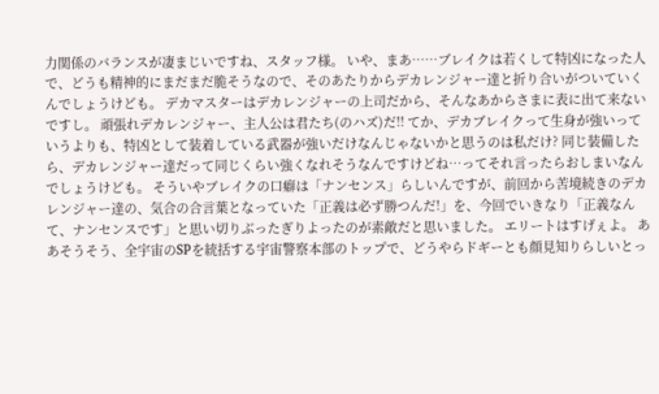力関係のバランスが凄まじいですね、スタッフ様。 いや、まあ……ブレイクは若くして特凶になった人で、どうも精神的にまだまだ脆そうなので、そのあたりからデカレンジャー達と折り合いがついていくんでしょうけども。 デカマスターはデカレンジャーの上司だから、そんなあからさまに表に出て来ないですし。 頑張れデカレンジャー、主人公は君たち(のハズ)だ!! てか、デカブレイクって生身が強いっていうよりも、特凶として装着している武器が強いだけなんじゃないかと思うのは私だけ? 同じ装備したら、デカレンジャー達だって同じくらい強くなれそうなんですけどね…ってそれ言ったらおしまいなんでしょうけども。 そういやブレイクの口癖は「ナンセンス」らしいんですが、前回から苦境続きのデカレンジャー達の、気合の合言葉となっていた「正義は必ず勝つんだ!」を、今回でいきなり「正義なんて、ナンセンスです」と思い切りぶったぎりよったのが素敵だと思いました。 エリートはすげぇよ。 ああそうそう、全宇宙のSPを統括する宇宙警察本部のトップで、どうやらドギーとも顔見知りらしいとっ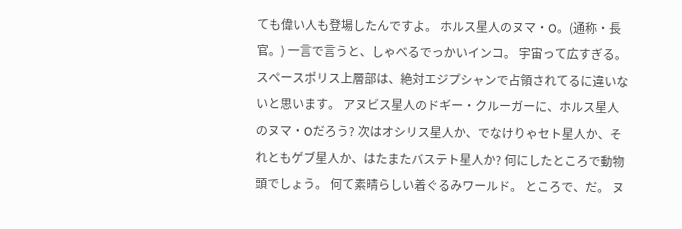ても偉い人も登場したんですよ。 ホルス星人のヌマ・O。(通称・長官。) 一言で言うと、しゃべるでっかいインコ。 宇宙って広すぎる。 スペースポリス上層部は、絶対エジプシャンで占領されてるに違いないと思います。 アヌビス星人のドギー・クルーガーに、ホルス星人のヌマ・Oだろう? 次はオシリス星人か、でなけりゃセト星人か、それともゲブ星人か、はたまたバステト星人か? 何にしたところで動物頭でしょう。 何て素晴らしい着ぐるみワールド。 ところで、だ。 ヌ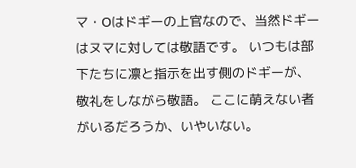マ・Oはドギーの上官なので、当然ドギーはヌマに対しては敬語です。 いつもは部下たちに凛と指示を出す側のドギーが、敬礼をしながら敬語。 ここに萌えない者がいるだろうか、いやいない。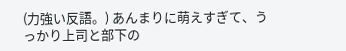(力強い反語。) あんまりに萌えすぎて、うっかり上司と部下の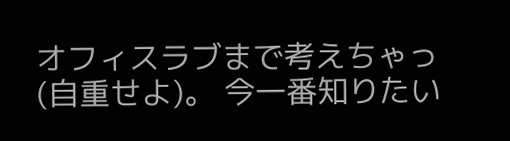オフィスラブまで考えちゃっ(自重せよ)。 今一番知りたい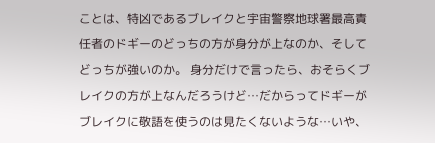ことは、特凶であるブレイクと宇宙警察地球署最高責任者のドギーのどっちの方が身分が上なのか、そしてどっちが強いのか。 身分だけで言ったら、おそらくブレイクの方が上なんだろうけど…だからってドギーがブレイクに敬語を使うのは見たくないような…いや、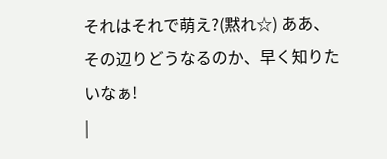それはそれで萌え?(黙れ☆) ああ、その辺りどうなるのか、早く知りたいなぁ!
|